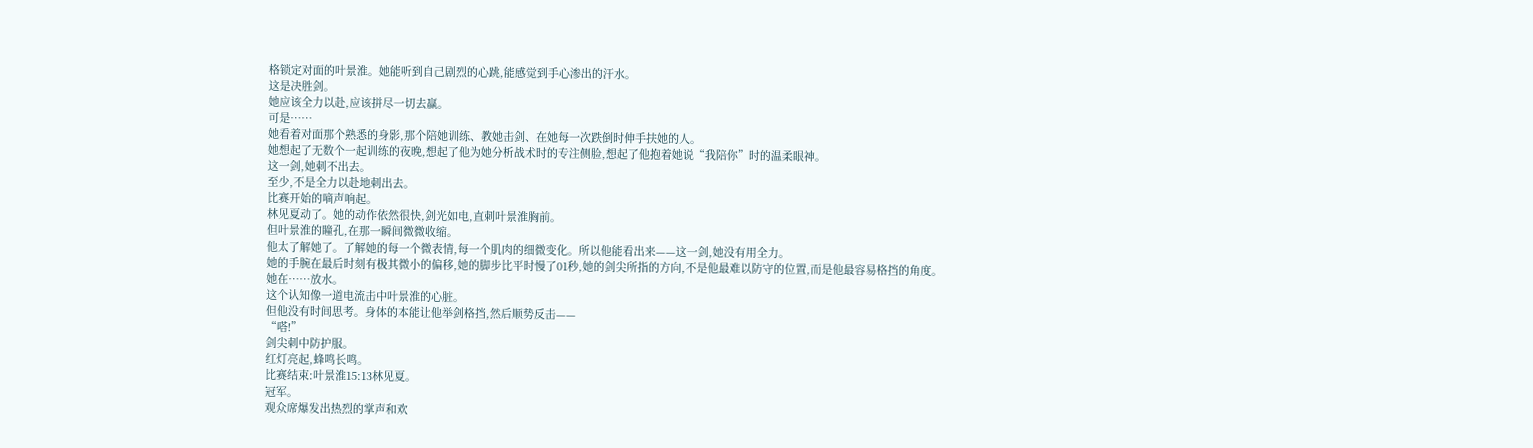格锁定对面的叶景淮。她能听到自己剧烈的心跳,能感觉到手心渗出的汗水。
这是决胜剑。
她应该全力以赴,应该拼尽一切去赢。
可是……
她看着对面那个熟悉的身影,那个陪她训练、教她击剑、在她每一次跌倒时伸手扶她的人。
她想起了无数个一起训练的夜晚,想起了他为她分析战术时的专注侧脸,想起了他抱着她说“我陪你”时的温柔眼神。
这一剑,她刺不出去。
至少,不是全力以赴地刺出去。
比赛开始的嘀声响起。
林见夏动了。她的动作依然很快,剑光如电,直刺叶景淮胸前。
但叶景淮的瞳孔,在那一瞬间微微收缩。
他太了解她了。了解她的每一个微表情,每一个肌肉的细微变化。所以他能看出来——这一剑,她没有用全力。
她的手腕在最后时刻有极其微小的偏移,她的脚步比平时慢了01秒,她的剑尖所指的方向,不是他最难以防守的位置,而是他最容易格挡的角度。
她在……放水。
这个认知像一道电流击中叶景淮的心脏。
但他没有时间思考。身体的本能让他举剑格挡,然后顺势反击——
“嗒!”
剑尖刺中防护服。
红灯亮起,蜂鸣长鸣。
比赛结束:叶景淮15:13林见夏。
冠军。
观众席爆发出热烈的掌声和欢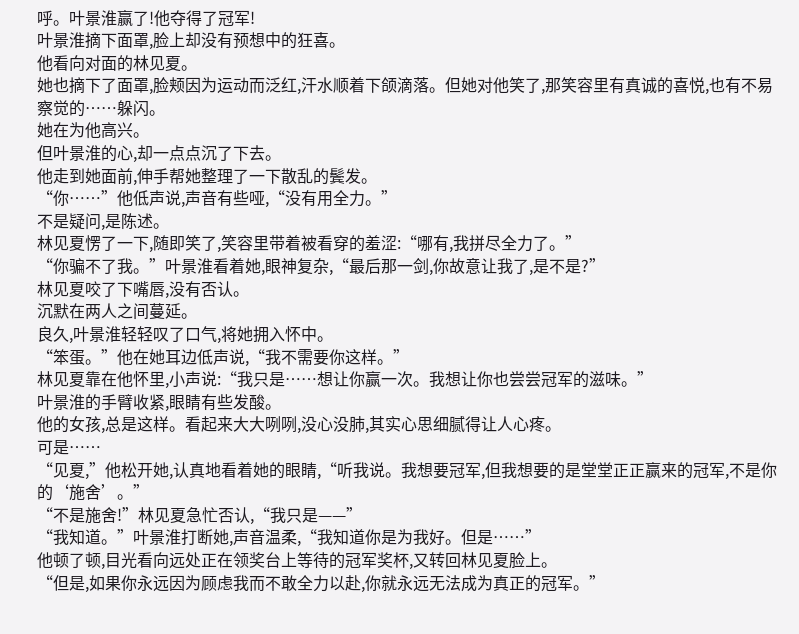呼。叶景淮赢了!他夺得了冠军!
叶景淮摘下面罩,脸上却没有预想中的狂喜。
他看向对面的林见夏。
她也摘下了面罩,脸颊因为运动而泛红,汗水顺着下颌滴落。但她对他笑了,那笑容里有真诚的喜悦,也有不易察觉的……躲闪。
她在为他高兴。
但叶景淮的心,却一点点沉了下去。
他走到她面前,伸手帮她整理了一下散乱的鬓发。
“你……”他低声说,声音有些哑,“没有用全力。”
不是疑问,是陈述。
林见夏愣了一下,随即笑了,笑容里带着被看穿的羞涩:“哪有,我拼尽全力了。”
“你骗不了我。”叶景淮看着她,眼神复杂,“最后那一剑,你故意让我了,是不是?”
林见夏咬了下嘴唇,没有否认。
沉默在两人之间蔓延。
良久,叶景淮轻轻叹了口气,将她拥入怀中。
“笨蛋。”他在她耳边低声说,“我不需要你这样。”
林见夏靠在他怀里,小声说:“我只是……想让你赢一次。我想让你也尝尝冠军的滋味。”
叶景淮的手臂收紧,眼睛有些发酸。
他的女孩,总是这样。看起来大大咧咧,没心没肺,其实心思细腻得让人心疼。
可是……
“见夏,”他松开她,认真地看着她的眼睛,“听我说。我想要冠军,但我想要的是堂堂正正赢来的冠军,不是你的‘施舍’。”
“不是施舍!”林见夏急忙否认,“我只是——”
“我知道。”叶景淮打断她,声音温柔,“我知道你是为我好。但是……”
他顿了顿,目光看向远处正在领奖台上等待的冠军奖杯,又转回林见夏脸上。
“但是,如果你永远因为顾虑我而不敢全力以赴,你就永远无法成为真正的冠军。”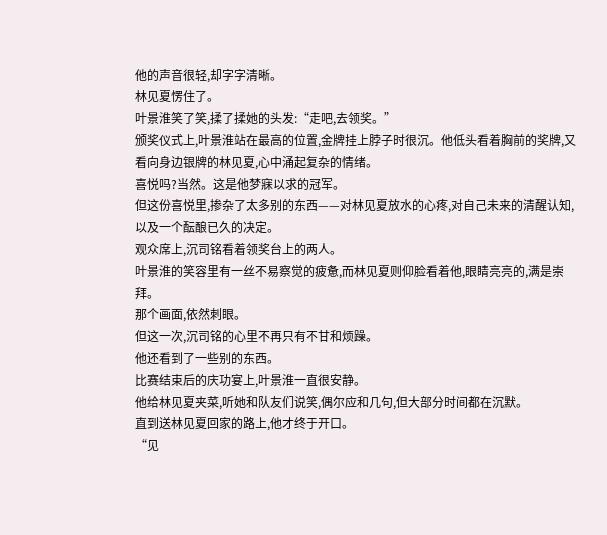他的声音很轻,却字字清晰。
林见夏愣住了。
叶景淮笑了笑,揉了揉她的头发:“走吧,去领奖。”
颁奖仪式上,叶景淮站在最高的位置,金牌挂上脖子时很沉。他低头看着胸前的奖牌,又看向身边银牌的林见夏,心中涌起复杂的情绪。
喜悦吗?当然。这是他梦寐以求的冠军。
但这份喜悦里,掺杂了太多别的东西——对林见夏放水的心疼,对自己未来的清醒认知,以及一个酝酿已久的决定。
观众席上,沉司铭看着领奖台上的两人。
叶景淮的笑容里有一丝不易察觉的疲惫,而林见夏则仰脸看着他,眼睛亮亮的,满是崇拜。
那个画面,依然刺眼。
但这一次,沉司铭的心里不再只有不甘和烦躁。
他还看到了一些别的东西。
比赛结束后的庆功宴上,叶景淮一直很安静。
他给林见夏夹菜,听她和队友们说笑,偶尔应和几句,但大部分时间都在沉默。
直到送林见夏回家的路上,他才终于开口。
“见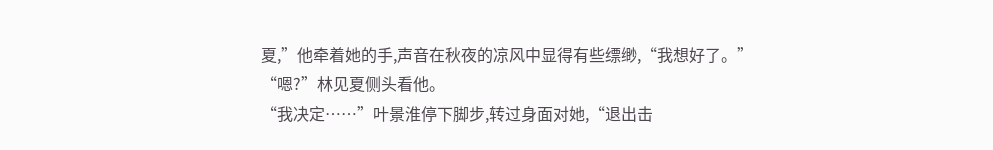夏,”他牵着她的手,声音在秋夜的凉风中显得有些缥缈,“我想好了。”
“嗯?”林见夏侧头看他。
“我决定……”叶景淮停下脚步,转过身面对她,“退出击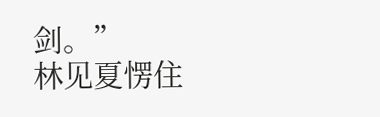剑。”
林见夏愣住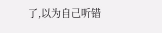了,以为自己听错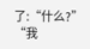了:“什么?”
“我